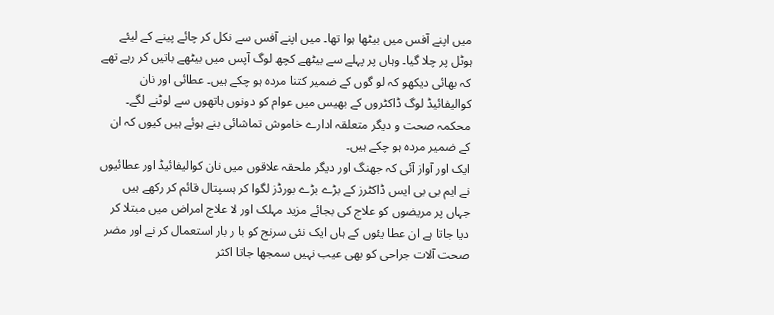میں اپنے آفس میں بیٹھا ہوا تھا۔ میں اپنے آفس سے نکل کر چائے پینے کے لیئے ہوٹل پر چلا گیا۔ وہاں پر پہلے سے بیٹھے کچھ لوگ آپس میں بیٹھے باتیں کر رہے تھے کہ بھائی دیکھو کہ لو گوں کے ضمیر کتنا مردہ ہو چکے ہیں۔ عطائی اور نان کوالیفائیڈ لوگ ڈاکٹروں کے بھیس میں عوام کو دونوں ہاتھوں سے لوٹنے لگے۔ محکمہ صحت و دیگر متعلقہ ادارے خاموش تماشائی بنے ہوئے ہیں کیوں کہ ان کے ضمیر مردہ ہو چکے ہیں۔
ایک اور آواز آئی کہ جھنگ اور دیگر ملحقہ علاقوں میں نان کوالیفائیڈ اور عطائیوں نے ایم بی بی ایس ڈاکٹرز کے بڑے بڑے بورڈز لگوا کر ہسپتال قائم کر رکھے ہیں جہاں پر مریضوں کو علاج کی بجائے مزید مہلک اور لا علاج امراض میں مبتلا کر دیا جاتا ہے ان عطا یئوں کے ہاں ایک نئی سرنج کو با ر بار استعمال کر نے اور مضر صحت آلات جراحی کو بھی عیب نہیں سمجھا جاتا اکثر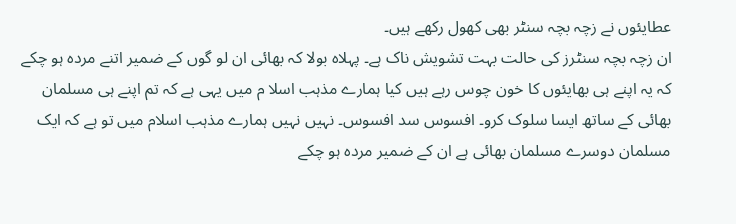عطایئوں نے زچہ بچہ سنٹر بھی کھول رکھے ہیں۔
ان زچہ بچہ سنٹرز کی حالت بہت تشویش ناک ہے۔ پہلاہ بولا کہ بھائی ان لو گوں کے ضمیر اتنے مردہ ہو چکے کہ یہ اپنے ہی بھایئوں کا خون چوس رہے ہیں کیا ہمارے مذہب اسلا م میں یہی ہے کہ تم اپنے ہی مسلمان بھائی کے ساتھ ایسا سلوک کرو۔ افسوس سد افسوس۔ نہیں نہیں ہمارے مذہب اسلام میں تو ہے کہ ایک مسلمان دوسرے مسلمان بھائی ہے ان کے ضمیر مردہ ہو چکے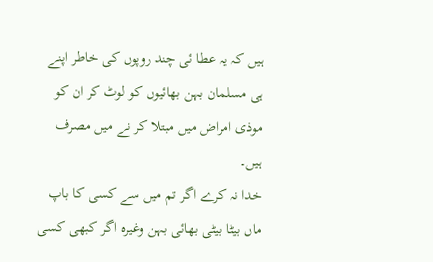ہیں کہ یہ عطا ئی چند روپوں کی خاطر اپنے ہی مسلمان بہن بھائیوں کو لوٹ کر ان کو موذی امراض میں مبتلا کر نے میں مصرف ہیں۔
خدا نہ کرے اگر تم میں سے کسی کا باپ ماں بیٹا بیٹی بھائی بہن وغیرہ اگر کبھی کسی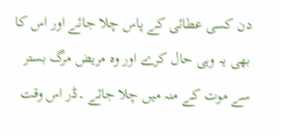دن کسی عطائی کے پاس چلا جائے اور اس کا بھی یہ وہی حال کرے اور وہ مریض مرگ بستر سے موت کے منہ میں چلا جائے ۔ڈر اس وقت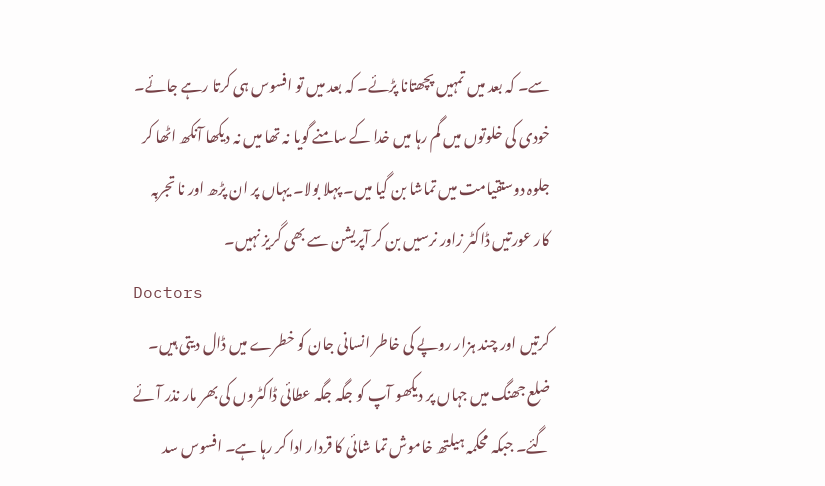سے۔ کہ بعد میں تمہیں پچھتانا پڑئے۔ کہ بعد میں تو افسوس ہی کرتا رہے جائے۔ خودی کی خلوتوں میں گم رہا میں خدا کے سامنے گویا نہ تھا میں نہ دیکھا آنکھ اٹھا کر جلوہ دوستقیامت میں تماشا بن گیا میں۔ پہلا بولا۔ یہاں پر ان پڑھ اور نا تجربہ کار عورتیں ڈاکٹر زاور نرسیں بن کر آپریشن سے بھی گریز نہیں۔
Doctors
کرتیں اور چند ہزار روپے کی خاطر انسانی جان کو خطرے میں ڈال دیتی ہیں۔ ضلع جھنگ میں جہاں پر دیکھو آپ کو جگہ جگہ عطائی ڈاکٹروں کی بھر مار نذر آئے گئے۔ جبکہ محکمہ ہیلتھ خاموش تما شائی کا قردار ادا کر رہا ہے۔ افسوس سد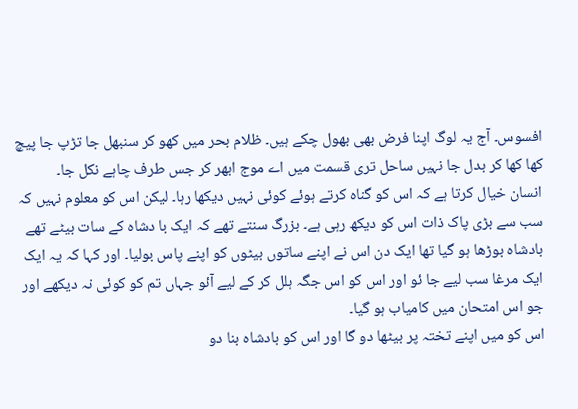افسوس۔ آج یہ لوگ اپنا فرض بھی بھول چکے ہیں۔ ظلام بحر میں کھو کر سنبھل جا تڑپ جا پیچ کھا کھا کر بدل جا نہیں ساحل تری قسمت میں اے موج ابھر کر جس طرف چاہے نکل جا۔
انسان خیال کرتا ہے کہ اس کو گناہ کرتے ہوئے کوئی نہیں دیکھا رہا۔ لیکن اس کو معلوم نہیں کہ سب سے بڑی پاک ذات اس کو دیکھ رہی ہے۔ بزرگ سنتے تھے کہ ایک با دشاہ کے سات بیٹے تھے بادشاہ بوڑھا ہو گیا تھا ایک دن اس نے اپنے ساتوں بیٹوں کو اپنے پاس بولیا۔ اور کہا کہ یہ ایک ایک مرغا سب لیے جا ئو اور اس کو اس جگہ ہلل کر کے لیے آئو جہاں تم کو کوئی نہ دیکھے اور جو اس امتحان میں کامیاب ہو گیا۔
اس کو میں اپنے تختہ پر بیٹھا دو گا اور اس کو بادشاہ بنا دو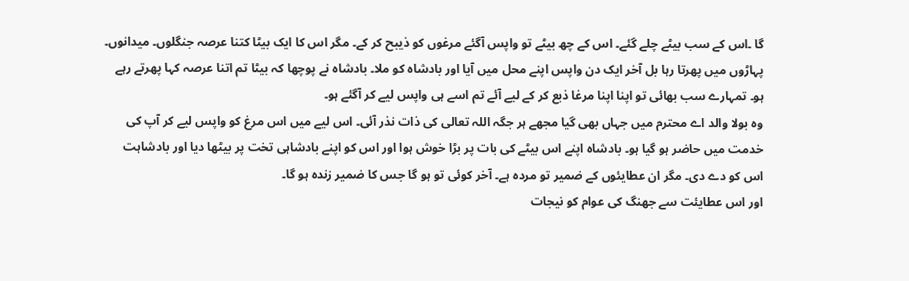گا ۔اس کے سب بیٹے چلے گئے۔ اس کے چھ بیٹے تو واپس آگئے مرغوں کو ذیبح کر کے۔ مگر اس کا ایک بیٹا کتنا عرصہ جنگلوں۔ میدانوں۔ پہاڑوں میں پھرتا رہا بل آخر ایک دن واپس اپنے محل میں آیا اور بادشاہ کو ملا۔ بادشاہ نے پوچھا کہ بیٹا تم اتنا عرصہ کہا پھرتے رہے ہو۔ تمہارے سب بھائی تو اپنا اپنا مرغا ذبع کر کے لیے آئے تم اسے ہی واپس لیے کر آگئے ہو۔
وہ بولا والد اے محترم میں جہاں بھی گیا مجھے ہر جگہ اللہ تعالی کی ذات نذر آئی۔ اس لیے میں اس مرغ کو واپس لیے کر آپ کی خدمت میں حاضر ہو گیا ہو۔ بادشاہ اپنے اس بیٹے کی بات پر بڑا خوش ہوا اور اس کو اپنے بادشاہی تخت پر بیٹھا دیا اور بادشاہت اس کو دے دی۔ مگر ان عطایئوں کے ضمیر تو مردہ ہے۔ آخر کوئی تو ہو گا جس کا ضمیر زندہ ہو گا۔
اور اس عطایئت سے جھنگ کی عوام کو نیجات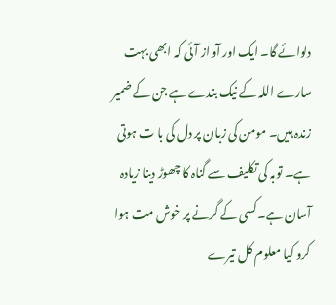دلوائے گا۔ ایک اور آواز آئی کہ ابھی بہت سارے اللہ کے نیک بندے ہے جن کے ضمیر زندہ ہیں۔ مومن کی زبان پر دل کی با ت ہوتی ہے۔ توبہ کی تکلیف سے گناہ کا چھوڑ دینا زیادہ آسان ہے۔کسی کے گرنے پر خوش مت ہوا کرو کیا معلوم کل تیرے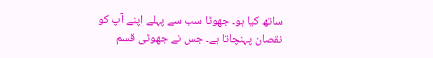ساتھ کیا ہو۔ جھوٹا سب سے پہلے اپنے آپ کو نقصان پہنچاتا ہے۔ جس نے جھوٹی قسم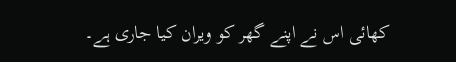کھائی اس نے اپنے گھر کو ویران کیا جاری ہے۔